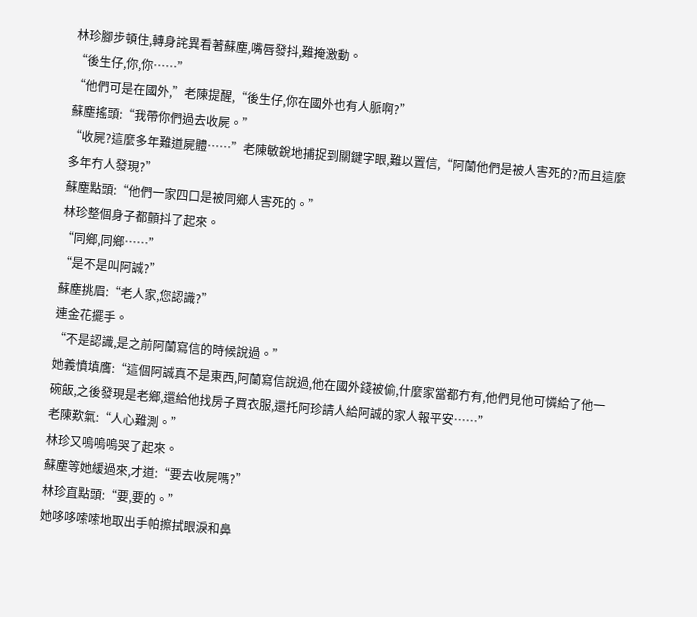林珍腳步頓住,轉身詫異看著蘇塵,嘴唇發抖,難掩激動。
“後生仔,你,你……”
“他們可是在國外,”老陳提醒,“後生仔,你在國外也有人脈啊?”
蘇塵搖頭:“我帶你們過去收屍。”
“收屍?這麼多年難道屍體……”老陳敏銳地捕捉到關鍵字眼,難以置信,“阿蘭他們是被人害死的?而且這麼多年冇人發現?”
蘇塵點頭:“他們一家四口是被同鄉人害死的。”
林珍整個身子都顫抖了起來。
“同鄉,同鄉……”
“是不是叫阿誠?”
蘇塵挑眉:“老人家,您認識?”
連金花擺手。
“不是認識,是之前阿蘭寫信的時候說過。”
她義憤填膺:“這個阿誠真不是東西,阿蘭寫信說過,他在國外錢被偷,什麼家當都冇有,他們見他可憐給了他一碗飯,之後發現是老鄉,還給他找房子買衣服,還托阿珍請人給阿誠的家人報平安……”
老陳歎氣:“人心難測。”
林珍又嗚嗚嗚哭了起來。
蘇塵等她緩過來,才道:“要去收屍嗎?”
林珍直點頭:“要,要的。”
她哆哆嗦嗦地取出手帕擦拭眼淚和鼻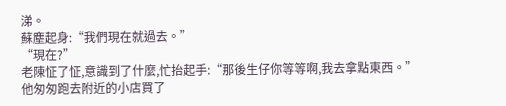涕。
蘇塵起身:“我們現在就過去。”
“現在?”
老陳怔了怔,意識到了什麼,忙抬起手:“那後生仔你等等啊,我去拿點東西。”
他匆匆跑去附近的小店買了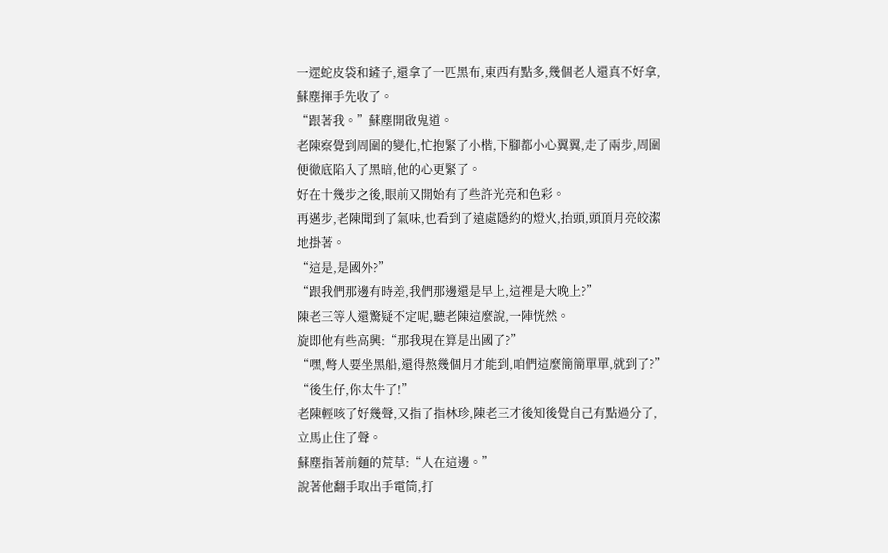一遝蛇皮袋和鏟子,還拿了一匹黑布,東西有點多,幾個老人還真不好拿,蘇塵揮手先收了。
“跟著我。”蘇塵開啟鬼道。
老陳察覺到周圍的變化,忙抱緊了小楷,下腳都小心翼翼,走了兩步,周圍便徹底陷入了黑暗,他的心更緊了。
好在十幾步之後,眼前又開始有了些許光亮和色彩。
再邁步,老陳聞到了氣味,也看到了遠處隱約的燈火,抬頭,頭頂月亮皎潔地掛著。
“這是,是國外?”
“跟我們那邊有時差,我們那邊還是早上,這裡是大晚上?”
陳老三等人還驚疑不定呢,聽老陳這麼說,一陣恍然。
旋即他有些高興:“那我現在算是出國了?”
“嘿,彆人要坐黑船,還得熬幾個月才能到,咱們這麼簡簡單單,就到了?”
“後生仔,你太牛了!”
老陳輕咳了好幾聲,又指了指林珍,陳老三才後知後覺自己有點過分了,立馬止住了聲。
蘇塵指著前麵的荒草:“人在這邊。”
說著他翻手取出手電筒,打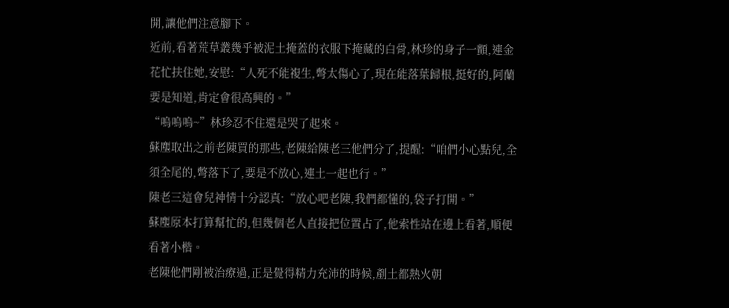開,讓他們注意腳下。
近前,看著荒草叢幾乎被泥土掩蓋的衣服下掩藏的白骨,林珍的身子一顫,連金花忙扶住她,安慰:“人死不能複生,彆太傷心了,現在能落葉歸根,挺好的,阿蘭要是知道,肯定會很高興的。”
“嗚嗚嗚~”林珍忍不住還是哭了起來。
蘇塵取出之前老陳買的那些,老陳給陳老三他們分了,提醒:“咱們小心點兒,全須全尾的,彆落下了,要是不放心,連土一起也行。”
陳老三這會兒神情十分認真:“放心吧老陳,我們都懂的,袋子打開。”
蘇塵原本打算幫忙的,但幾個老人直接把位置占了,他索性站在邊上看著,順便看著小楷。
老陳他們剛被治療過,正是覺得精力充沛的時候,剷土都熱火朝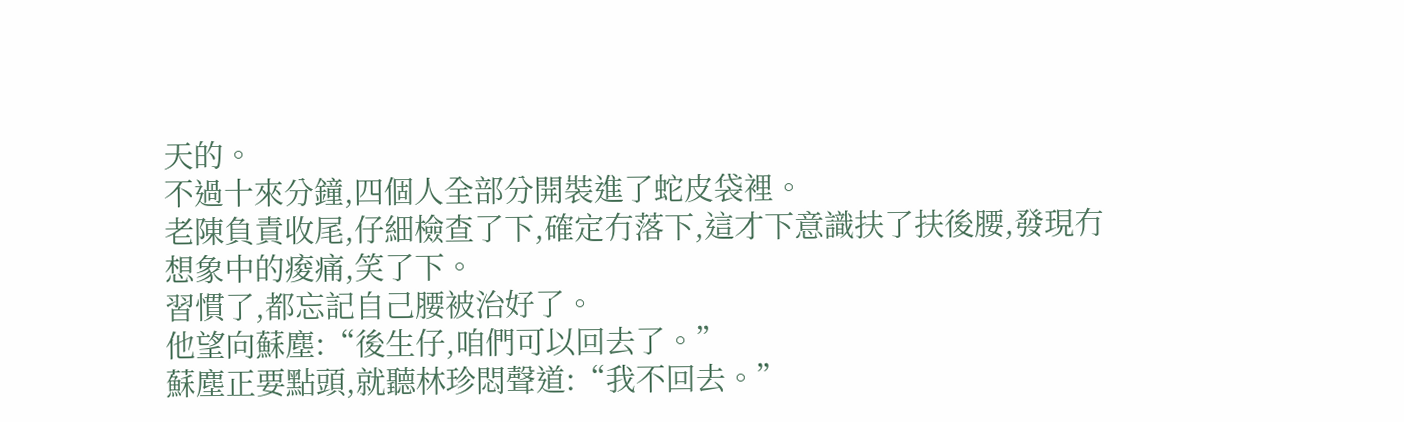天的。
不過十來分鐘,四個人全部分開裝進了蛇皮袋裡。
老陳負責收尾,仔細檢查了下,確定冇落下,這才下意識扶了扶後腰,發現冇想象中的痠痛,笑了下。
習慣了,都忘記自己腰被治好了。
他望向蘇塵:“後生仔,咱們可以回去了。”
蘇塵正要點頭,就聽林珍悶聲道:“我不回去。”